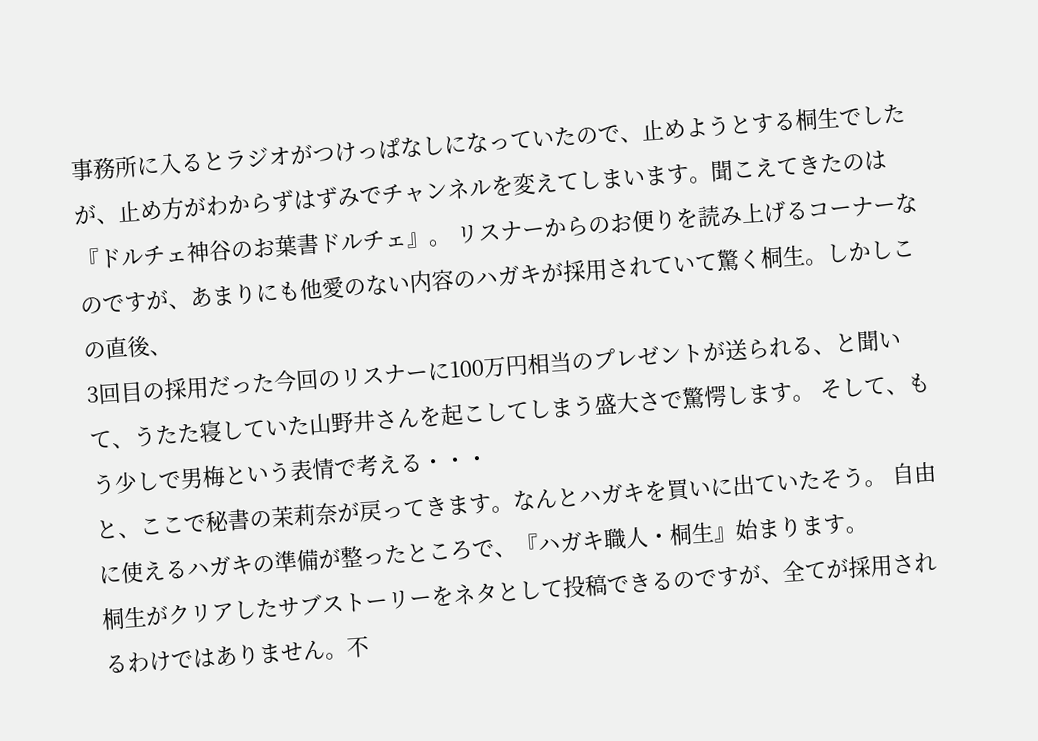事務所に入るとラジオがつけっぱなしになっていたので、止めようとする桐生でしたが、止め方がわからずはずみでチャンネルを変えてしまいます。聞こえてきたのは『ドルチェ神谷のお葉書ドルチェ』。 リスナーからのお便りを読み上げるコーナーなのですが、あまりにも他愛のない内容のハガキが採用されていて驚く桐生。しかしこの直後、
3回目の採用だった今回のリスナーに100万円相当のプレゼントが送られる、と聞いて、うたた寝していた山野井さんを起こしてしまう盛大さで驚愕します。 そして、もう少しで男梅という表情で考える・・・
と、ここで秘書の茉莉奈が戻ってきます。なんとハガキを買いに出ていたそう。 自由に使えるハガキの準備が整ったところで、『ハガキ職人・桐生』始まります。
桐生がクリアしたサブストーリーをネタとして投稿できるのですが、全てが採用されるわけではありません。不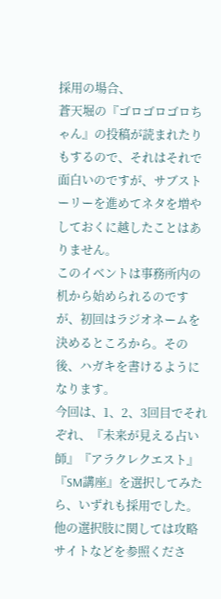採用の場合、
蒼天堀の『ゴロゴロゴロちゃん』の投稿が読まれたりもするので、それはそれで面白いのですが、サブストーリーを進めてネタを増やしておくに越したことはありません。
このイベントは事務所内の机から始められるのですが、初回はラジオネームを決めるところから。その後、ハガキを書けるようになります。
今回は、1、2、3回目でそれぞれ、『未来が見える占い師』『アラクレクエスト』『SM講座』を選択してみたら、いずれも採用でした。他の選択肢に関しては攻略サイトなどを参照くださ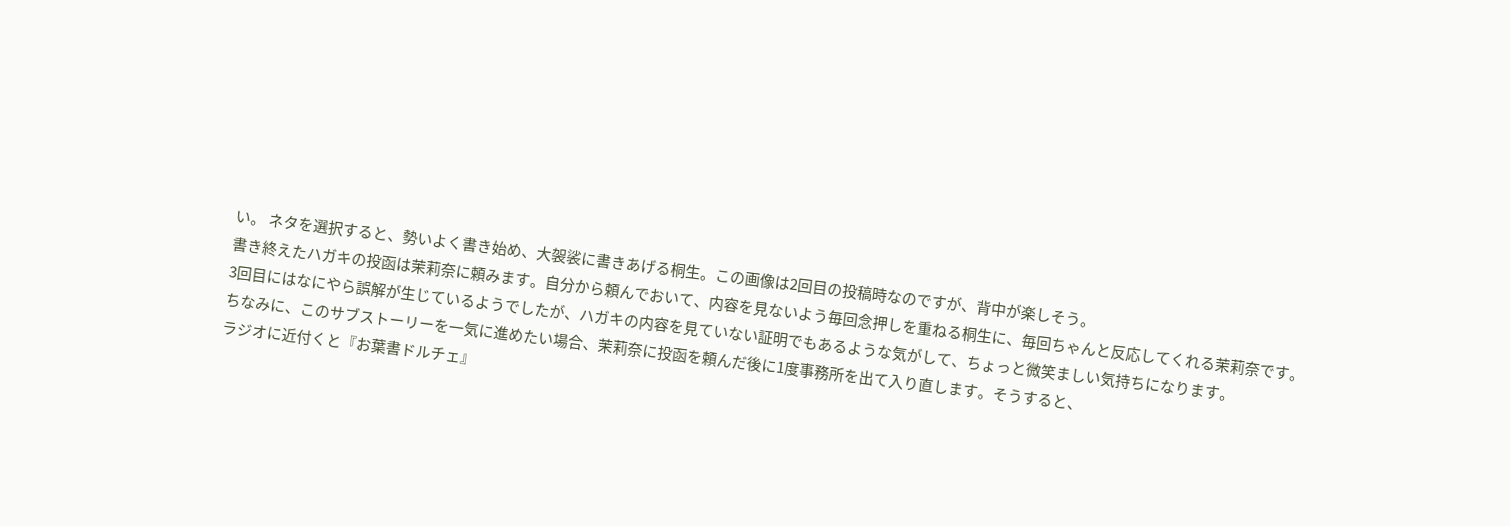い。 ネタを選択すると、勢いよく書き始め、大袈裟に書きあげる桐生。この画像は2回目の投稿時なのですが、背中が楽しそう。
書き終えたハガキの投函は茉莉奈に頼みます。自分から頼んでおいて、内容を見ないよう毎回念押しを重ねる桐生に、毎回ちゃんと反応してくれる茉莉奈です。
3回目にはなにやら誤解が生じているようでしたが、ハガキの内容を見ていない証明でもあるような気がして、ちょっと微笑ましい気持ちになります。
ちなみに、このサブストーリーを一気に進めたい場合、茉莉奈に投函を頼んだ後に1度事務所を出て入り直します。そうすると、
ラジオに近付くと『お葉書ドルチェ』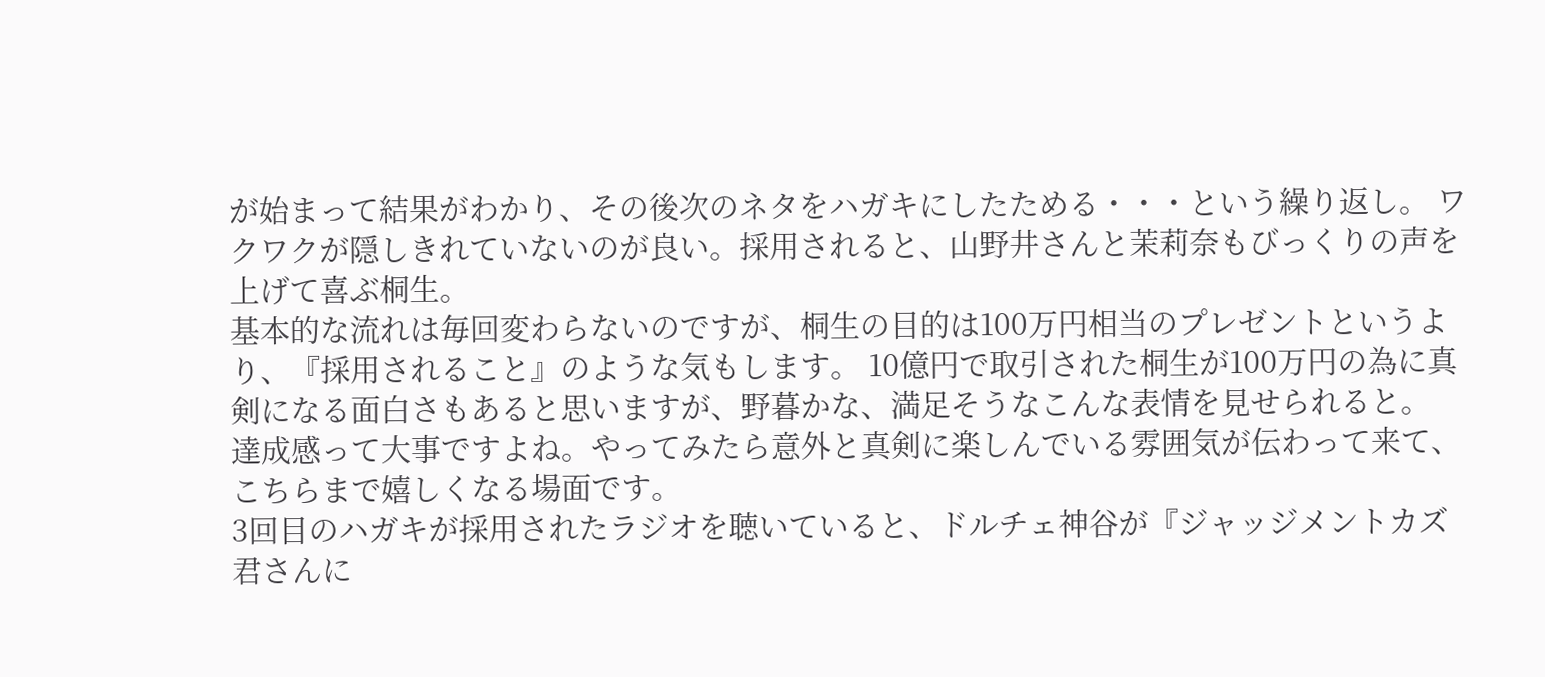が始まって結果がわかり、その後次のネタをハガキにしたためる・・・という繰り返し。 ワクワクが隠しきれていないのが良い。採用されると、山野井さんと茉莉奈もびっくりの声を上げて喜ぶ桐生。
基本的な流れは毎回変わらないのですが、桐生の目的は100万円相当のプレゼントというより、『採用されること』のような気もします。 10億円で取引された桐生が100万円の為に真剣になる面白さもあると思いますが、野暮かな、満足そうなこんな表情を見せられると。
達成感って大事ですよね。やってみたら意外と真剣に楽しんでいる雰囲気が伝わって来て、こちらまで嬉しくなる場面です。
3回目のハガキが採用されたラジオを聴いていると、ドルチェ神谷が『ジャッジメントカズ君さんに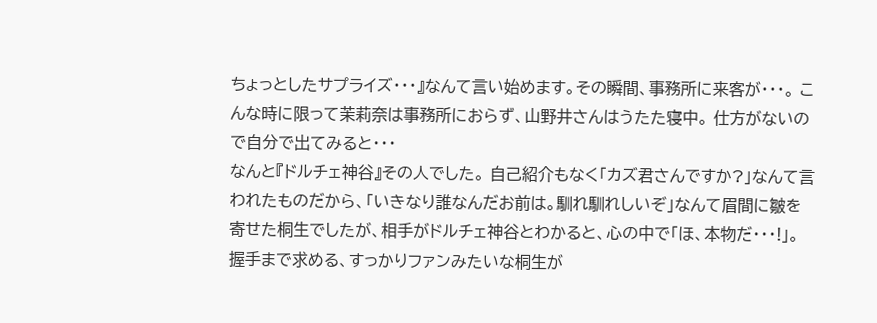ちょっとしたサプライズ・・・』なんて言い始めます。その瞬間、事務所に来客が・・・。 こんな時に限って茉莉奈は事務所におらず、山野井さんはうたた寝中。 仕方がないので自分で出てみると・・・
なんと『ドルチェ神谷』その人でした。 自己紹介もなく「カズ君さんですか?」なんて言われたものだから、「いきなり誰なんだお前は。馴れ馴れしいぞ」なんて眉間に皺を寄せた桐生でしたが、相手がドルチェ神谷とわかると、心の中で「ほ、本物だ・・・!」。 握手まで求める、すっかりファンみたいな桐生が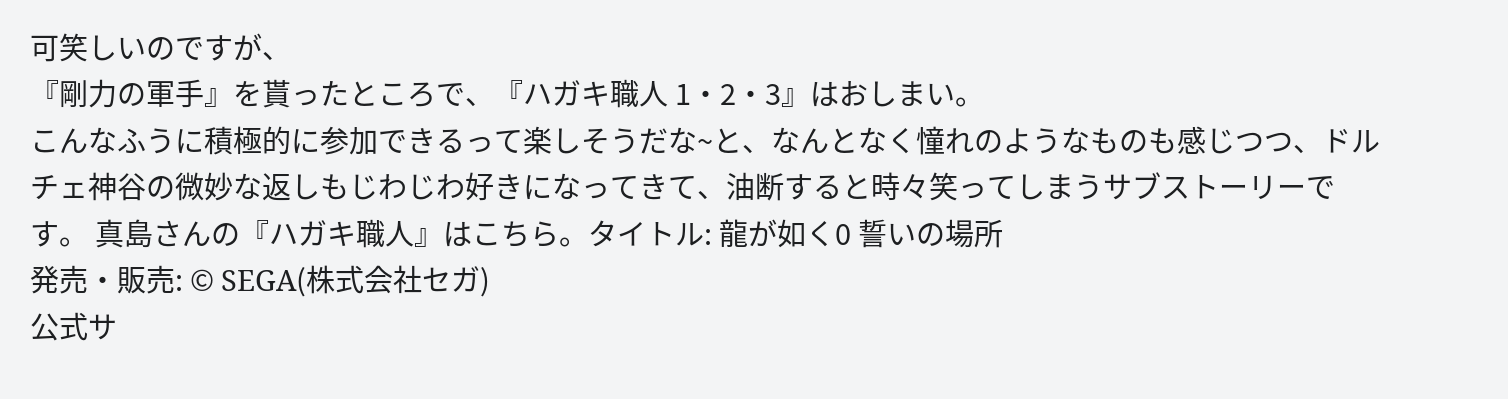可笑しいのですが、
『剛力の軍手』を貰ったところで、『ハガキ職人 1・2・3』はおしまい。
こんなふうに積極的に参加できるって楽しそうだな~と、なんとなく憧れのようなものも感じつつ、ドルチェ神谷の微妙な返しもじわじわ好きになってきて、油断すると時々笑ってしまうサブストーリーです。 真島さんの『ハガキ職人』はこちら。タイトル: 龍が如く0 誓いの場所
発売・販売: © SEGA(株式会社セガ)
公式サ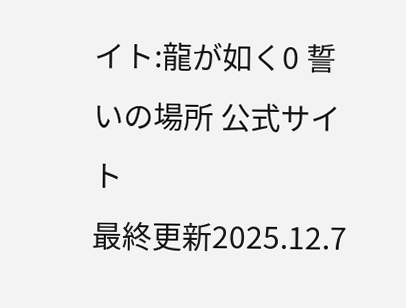イト:龍が如く0 誓いの場所 公式サイト
最終更新2025.12.7